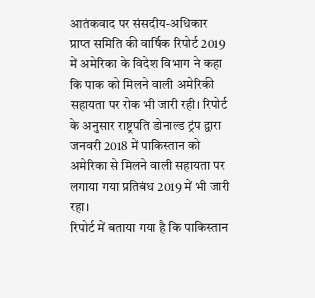आतंकवाद पर संसदीय-अधिकार प्राप्त समिति की वार्षिक रिपोर्ट 2019 में अमेरिका के विदेश विभाग ने कहा कि पाक को मिलने वाली अमेरिकी सहायता पर रोक भी जारी रही। रिपोर्ट के अनुसार राष्ट्रपति डोनाल्ड ट्रंप द्वारा जनवरी 2018 में पाकिस्तान को अमेरिका से मिलने वाली सहायता पर लगाया गया प्रतिबंध 2019 में भी जारी रहा।
रिपोर्ट में बताया गया है कि पाकिस्तान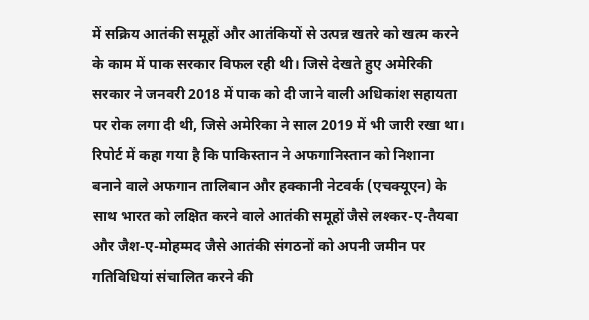में सक्रिय आतंकी समूहों और आतंकियों से उत्पन्न खतरे को खत्म करने के काम में पाक सरकार विफल रही थी। जिसे देखते हुए अमेरिकी सरकार ने जनवरी 2018 में पाक को दी जाने वाली अधिकांश सहायता पर रोक लगा दी थी, जिसे अमेरिका ने साल 2019 में भी जारी रखा था।
रिपोर्ट में कहा गया है कि पाकिस्तान ने अफगानिस्तान को निशाना बनाने वाले अफगान तालिबान और हक्कानी नेटवर्क (एचक्यूएन) के साथ भारत को लक्षित करने वाले आतंकी समूहों जैसे लश्कर-ए-तैयबा और जैश-ए-मोहम्मद जैसे आतंकी संगठनों को अपनी जमीन पर गतिविधियां संचालित करने की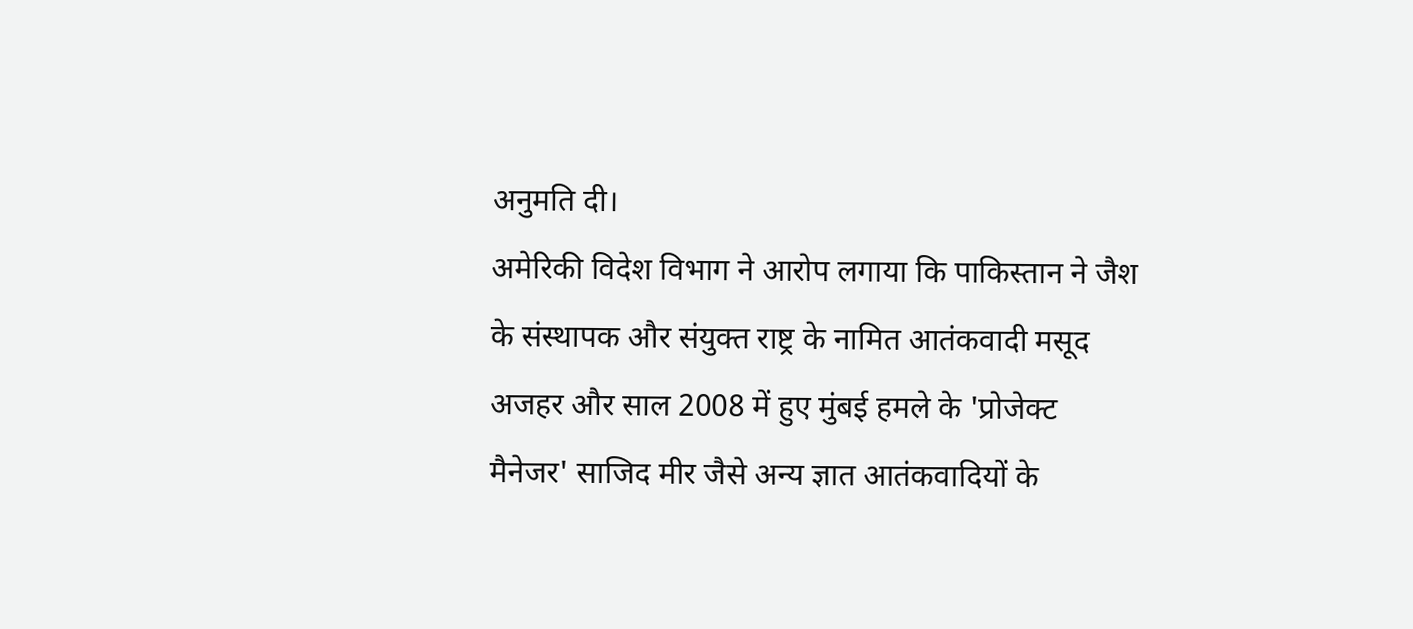अनुमति दी।
अमेरिकी विदेश विभाग ने आरोप लगाया कि पाकिस्तान ने जैश के संस्थापक और संयुक्त राष्ट्र के नामित आतंकवादी मसूद अजहर और साल 2008 में हुए मुंबई हमले के 'प्रोजेक्ट मैनेजर' साजिद मीर जैसे अन्य ज्ञात आतंकवादियों के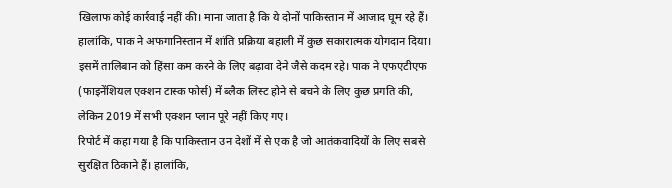खिलाफ कोई कार्रवाई नहीं की। माना जाता है कि ये दोनों पाकिस्तान में आजाद घूम रहे हैं।
हालांकि, पाक ने अफगानिस्तान में शांति प्रक्रिया बहाली में कुछ सकारात्मक योगदान दिया। इसमें तालिबान को हिंसा कम करने के लिए बढ़ावा देने जैसे कदम रहे। पाक ने एफएटीएफ (फाइनेंशियल एक्शन टास्क फोर्स) में ब्लैक लिस्ट होने से बचने के लिए कुछ प्रगति की, लेकिन 2019 में सभी एक्शन प्लान पूरे नहीं किए गए।
रिपोर्ट में कहा गया है कि पाकिस्तान उन देशों में से एक है जो आतंकवादियों के लिए सबसे सुरक्षित ठिकाने हैं। हालांकि,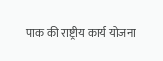पाक की राष्ट्रीय कार्य योजना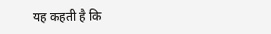यह कहती है कि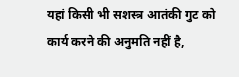यहां किसी भी सशस्त्र आतंकी गुट को कार्य करने की अनुमति नहीं है,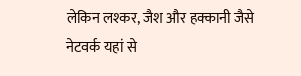लेकिन लश्कर, जैश और हक्कानी जैसे नेटवर्क यहां से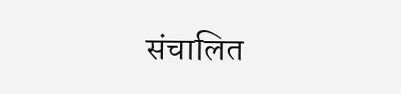संचालित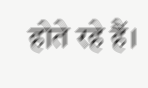होते रहे हैं।